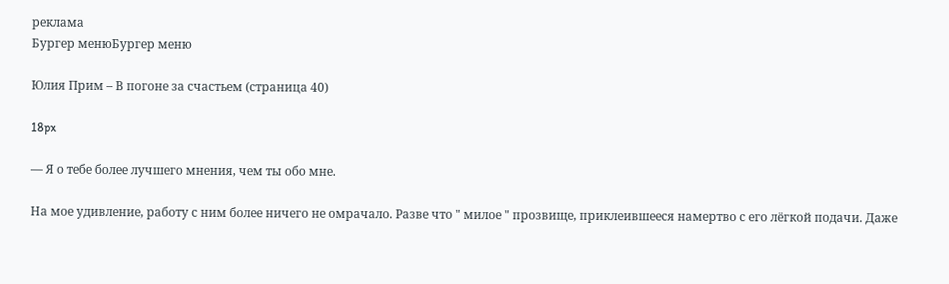реклама
Бургер менюБургер меню

Юлия Прим – В погоне за счастьем (страница 40)

18px

— Я о тебе более лучшего мнения, чем ты обо мне.

На мое удивление, работу с ним более ничего не омрачало. Разве что " милое " прозвище, приклеившееся намертво с его лёгкой подачи. Даже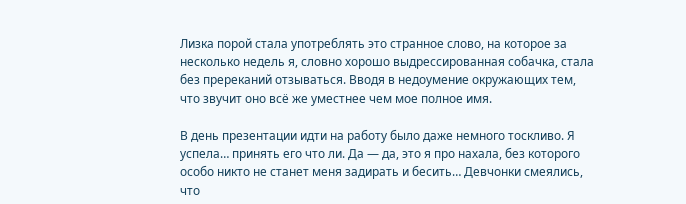Лизка порой стала употреблять это странное слово, на которое за несколько недель я, словно хорошо выдрессированная собачка, стала без пререканий отзываться. Вводя в недоумение окружающих тем, что звучит оно всё же уместнее чем мое полное имя.

В день презентации идти на работу было даже немного тоскливо. Я успела… принять его что ли. Да — да, это я про нахала, без которого особо никто не станет меня задирать и бесить… Девчонки смеялись, что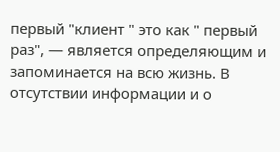первый "клиент " это как " первый раз", — является определяющим и запоминается на всю жизнь. В отсутствии информации и о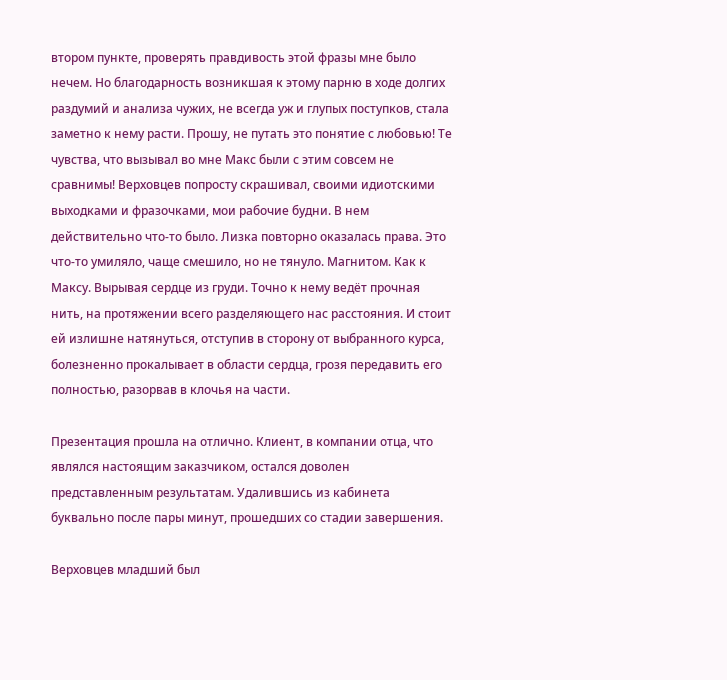втором пункте, проверять правдивость этой фразы мне было нечем. Но благодарность возникшая к этому парню в ходе долгих раздумий и анализа чужих, не всегда уж и глупых поступков, стала заметно к нему расти. Прошу, не путать это понятие с любовью! Те чувства, что вызывал во мне Макс были с этим совсем не сравнимы! Верховцев попросту скрашивал, своими идиотскими выходками и фразочками, мои рабочие будни. В нем действительно что-то было. Лизка повторно оказалась права. Это что-то умиляло, чаще смешило, но не тянуло. Магнитом. Как к Максу. Вырывая сердце из груди. Точно к нему ведёт прочная нить, на протяжении всего разделяющего нас расстояния. И стоит ей излишне натянуться, отступив в сторону от выбранного курса, болезненно прокалывает в области сердца, грозя передавить его полностью, разорвав в клочья на части.

Презентация прошла на отлично. Клиент, в компании отца, что являлся настоящим заказчиком, остался доволен представленным результатам. Удалившись из кабинета буквально после пары минут, прошедших со стадии завершения.

Верховцев младший был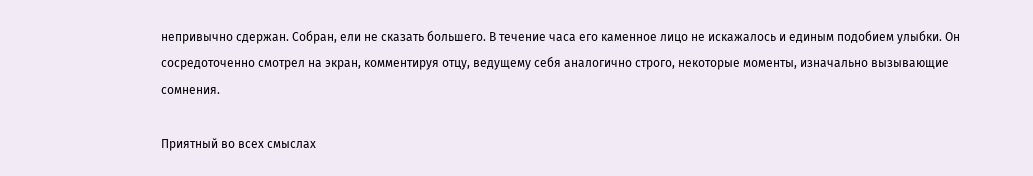непривычно сдержан. Собран, ели не сказать большего. В течение часа его каменное лицо не искажалось и единым подобием улыбки. Он сосредоточенно смотрел на экран, комментируя отцу, ведущему себя аналогично строго, некоторые моменты, изначально вызывающие сомнения.

Приятный во всех смыслах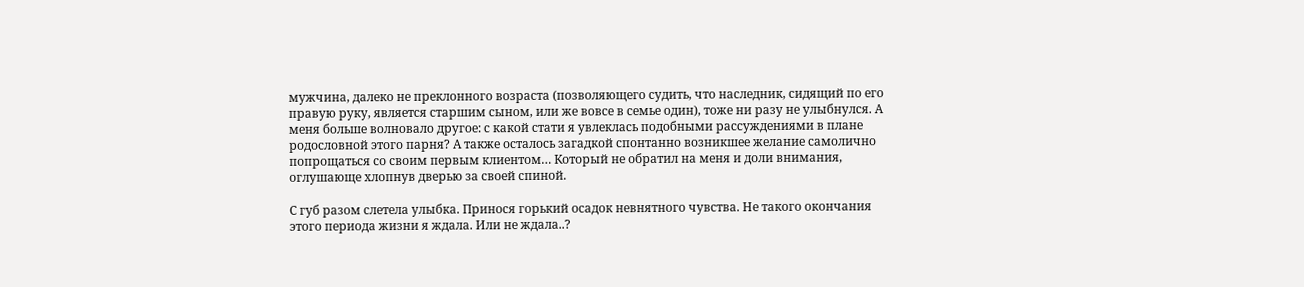мужчина, далеко не преклонного возраста (позволяющего судить, что наследник, сидящий по его правую руку, является старшим сыном, или же вовсе в семье один), тоже ни разу не улыбнулся. А меня больше волновало другое: с какой стати я увлеклась подобными рассуждениями в плане родословной этого парня? А также осталось загадкой спонтанно возникшее желание самолично попрощаться со своим первым клиентом… Который не обратил на меня и доли внимания, оглушающе хлопнув дверью за своей спиной.

С губ разом слетела улыбка. Принося горький осадок невнятного чувства. Не такого окончания этого периода жизни я ждала. Или не ждала..?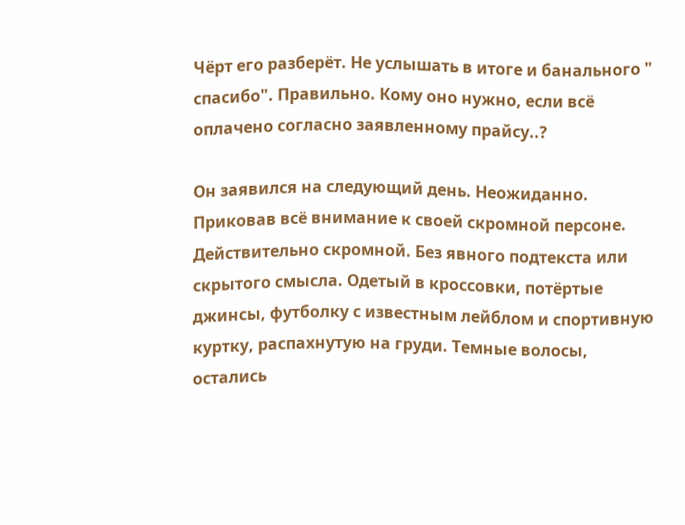Чёрт его разберёт. Не услышать в итоге и банального " спасибо". Правильно. Кому оно нужно, если всё оплачено согласно заявленному прайсу..?

Он заявился на следующий день. Неожиданно. Приковав всё внимание к своей скромной персоне. Действительно скромной. Без явного подтекста или скрытого смысла. Одетый в кроссовки, потёртые джинсы, футболку с известным лейблом и спортивную куртку, распахнутую на груди. Темные волосы, остались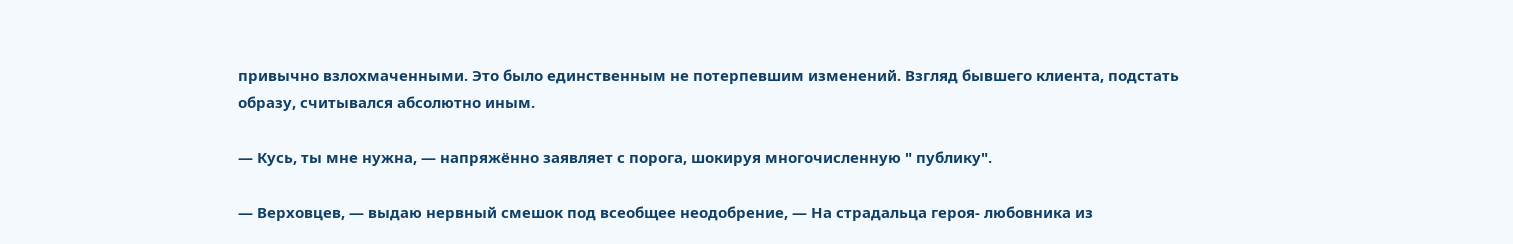привычно взлохмаченными. Это было единственным не потерпевшим изменений. Взгляд бывшего клиента, подстать образу, считывался абсолютно иным.

— Кусь, ты мне нужна, — напряжённо заявляет с порога, шокируя многочисленную " публику".

— Верховцев, — выдаю нервный смешок под всеобщее неодобрение, — На страдальца героя- любовника из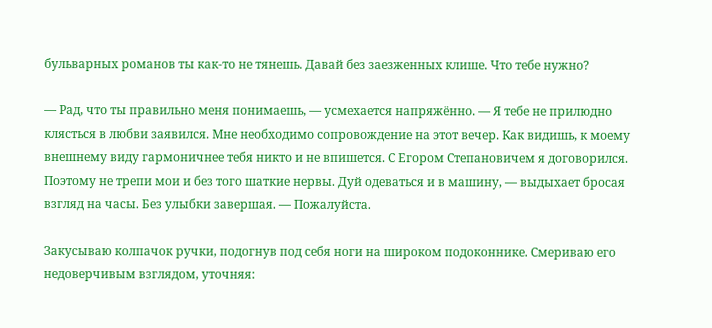бульварных романов ты как-то не тянешь. Давай без заезженных клише. Что тебе нужно?

— Рад, что ты правильно меня понимаешь, — усмехается напряжённо. — Я тебе не прилюдно клясться в любви заявился. Мне необходимо сопровождение на этот вечер. Как видишь, к моему внешнему виду гармоничнее тебя никто и не впишется. С Егором Степановичем я договорился. Поэтому не трепи мои и без того шаткие нервы. Дуй одеваться и в машину, — выдыхает бросая взгляд на часы. Без улыбки завершая. — Пожалуйста.

Закусываю колпачок ручки, подогнув под себя ноги на широком подоконнике. Смериваю его недоверчивым взглядом, уточняя: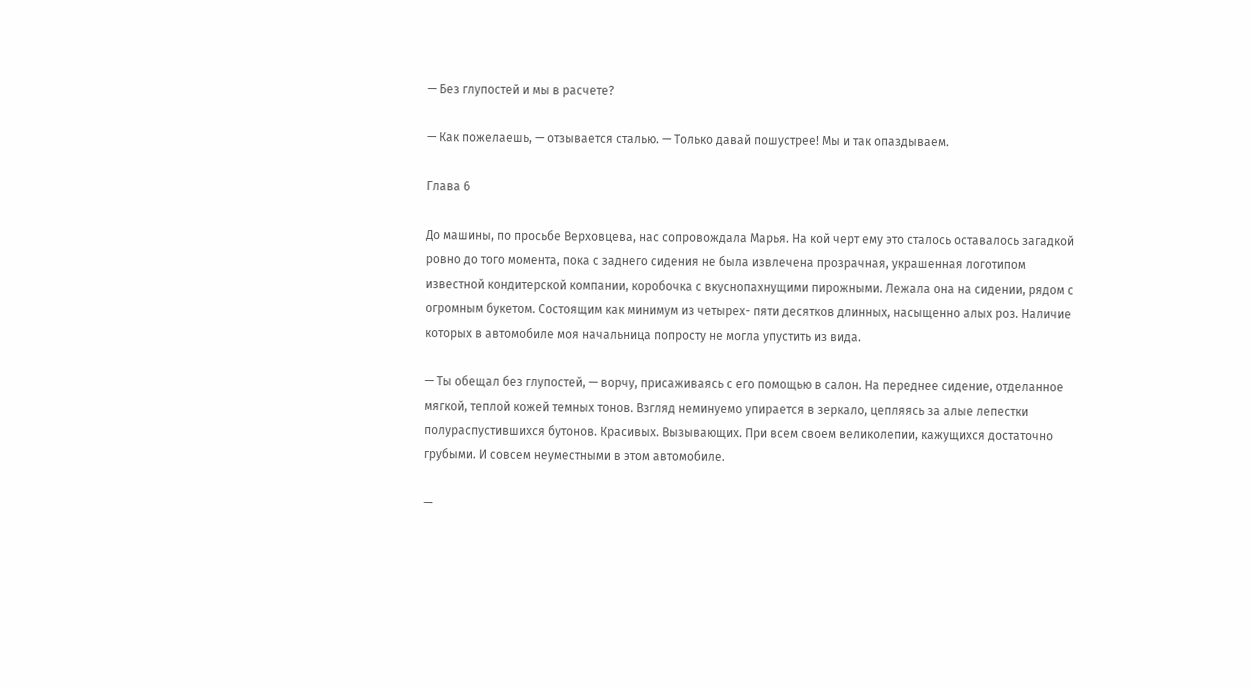— Без глупостей и мы в расчете?

— Как пожелаешь, — отзывается сталью. — Только давай пошустрее! Мы и так опаздываем.

Глава 6

До машины, по просьбе Верховцева, нас сопровождала Марья. На кой черт ему это сталось оставалось загадкой ровно до того момента, пока с заднего сидения не была извлечена прозрачная, украшенная логотипом известной кондитерской компании, коробочка с вкуснопахнущими пирожными. Лежала она на сидении, рядом с огромным букетом. Состоящим как минимум из четырех- пяти десятков длинных, насыщенно алых роз. Наличие которых в автомобиле моя начальница попросту не могла упустить из вида.

— Ты обещал без глупостей, — ворчу, присаживаясь с его помощью в салон. На переднее сидение, отделанное мягкой, теплой кожей темных тонов. Взгляд неминуемо упирается в зеркало, цепляясь за алые лепестки полураспустившихся бутонов. Красивых. Вызывающих. При всем своем великолепии, кажущихся достаточно грубыми. И совсем неуместными в этом автомобиле.

—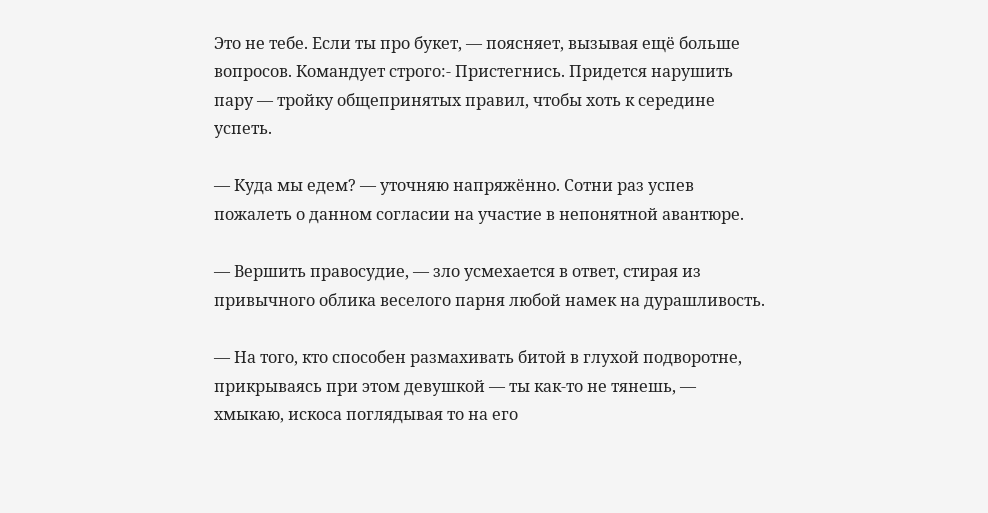Это не тебе. Если ты про букет, — поясняет, вызывая ещё больше вопросов. Командует строго:- Пристегнись. Придется нарушить пару — тройку общепринятых правил, чтобы хоть к середине успеть.

— Куда мы едем? — уточняю напряжённо. Сотни раз успев пожалеть о данном согласии на участие в непонятной авантюре.

— Вершить правосудие, — зло усмехается в ответ, стирая из привычного облика веселого парня любой намек на дурашливость.

— На того, кто способен размахивать битой в глухой подворотне, прикрываясь при этом девушкой — ты как-то не тянешь, — хмыкаю, искоса поглядывая то на его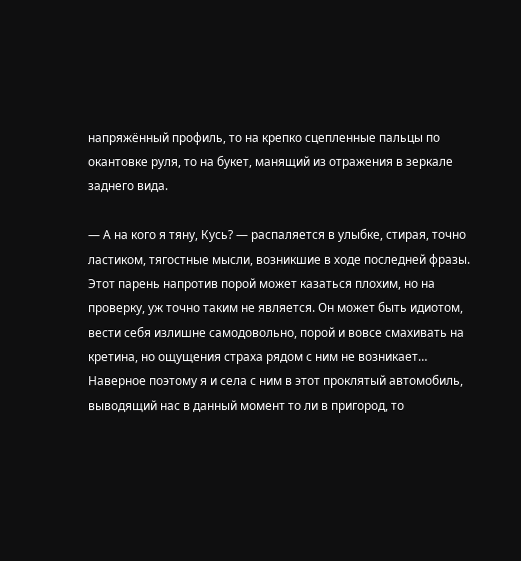напряжённый профиль, то на крепко сцепленные пальцы по окантовке руля, то на букет, манящий из отражения в зеркале заднего вида.

— А на кого я тяну, Кусь? — распаляется в улыбке, стирая, точно ластиком, тягостные мысли, возникшие в ходе последней фразы. Этот парень напротив порой может казаться плохим, но на проверку, уж точно таким не является. Он может быть идиотом, вести себя излишне самодовольно, порой и вовсе смахивать на кретина, но ощущения страха рядом с ним не возникает… Наверное поэтому я и села с ним в этот проклятый автомобиль, выводящий нас в данный момент то ли в пригород, то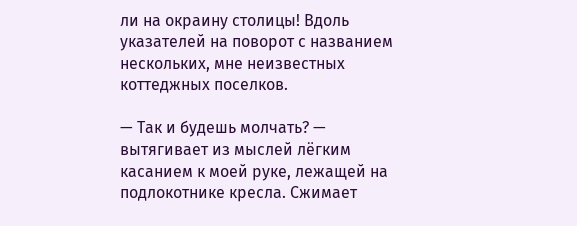ли на окраину столицы! Вдоль указателей на поворот с названием нескольких, мне неизвестных коттеджных поселков.

— Так и будешь молчать? — вытягивает из мыслей лёгким касанием к моей руке, лежащей на подлокотнике кресла. Сжимает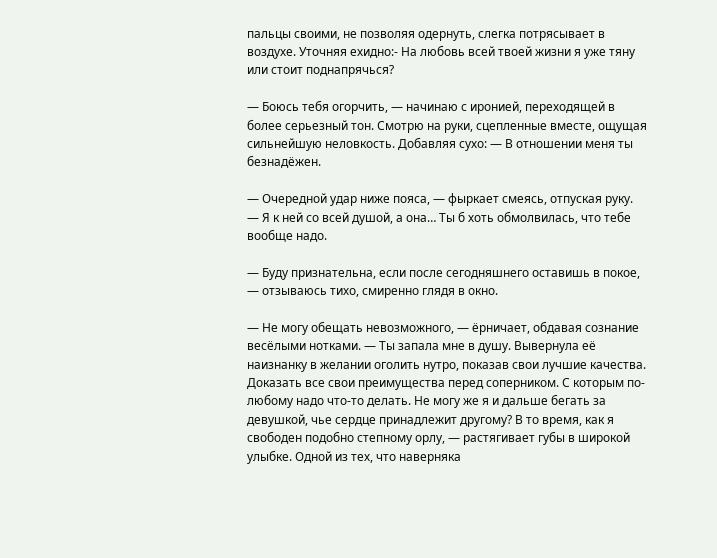пальцы своими, не позволяя одернуть, слегка потрясывает в воздухе. Уточняя ехидно:- На любовь всей твоей жизни я уже тяну или стоит поднапрячься?

— Боюсь тебя огорчить, — начинаю с иронией, переходящей в более серьезный тон. Смотрю на руки, сцепленные вместе, ощущая сильнейшую неловкость. Добавляя сухо: — В отношении меня ты безнадёжен.

— Очередной удар ниже пояса, — фыркает смеясь, отпуская руку. — Я к ней со всей душой, а она… Ты б хоть обмолвилась, что тебе вообще надо.

— Буду признательна, если после сегодняшнего оставишь в покое, — отзываюсь тихо, смиренно глядя в окно.

— Не могу обещать невозможного, — ёрничает, обдавая сознание весёлыми нотками. — Ты запала мне в душу. Вывернула её наизнанку в желании оголить нутро, показав свои лучшие качества. Доказать все свои преимущества перед соперником. С которым по-любому надо что-то делать. Не могу же я и дальше бегать за девушкой, чье сердце принадлежит другому? В то время, как я свободен подобно степному орлу, — растягивает губы в широкой улыбке. Одной из тех, что наверняка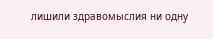лишили здравомыслия ни одну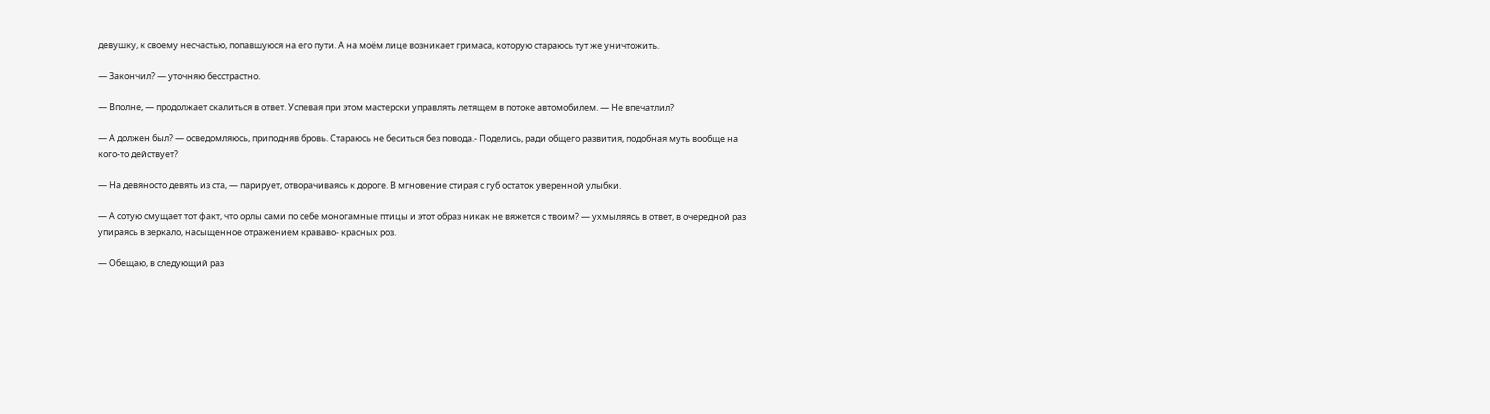девушку, к своему несчастью, попавшуюся на его пути. А на моём лице возникает гримаса, которую стараюсь тут же уничтожить.

— Закончил? — уточняю бесстрастно.

— Вполне, — продолжает скалиться в ответ. Успевая при этом мастерски управлять летящем в потоке автомобилем. — Не впечатлил?

— А должен был? — осведомляюсь, приподняв бровь. Стараюсь не беситься без повода.- Поделись, ради общего развития, подобная муть вообще на кого-то действует?

— На девяносто девять из ста, — парирует, отворачиваясь к дороге. В мгновение стирая с губ остаток уверенной улыбки.

— А сотую смущает тот факт, что орлы сами по себе моногамные птицы и этот образ никак не вяжется с твоим? — ухмыляясь в ответ, в очередной раз упираясь в зеркало, насыщенное отражением крававо- красных роз.

— Обещаю, в следующий раз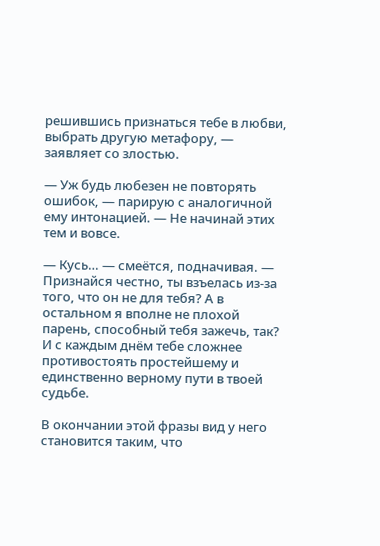решившись признаться тебе в любви, выбрать другую метафору, — заявляет со злостью.

— Уж будь любезен не повторять ошибок, — парирую с аналогичной ему интонацией. — Не начинай этих тем и вовсе.

— Кусь… — смеётся, подначивая. — Признайся честно, ты взъелась из-за того, что он не для тебя? А в остальном я вполне не плохой парень, способный тебя зажечь, так? И с каждым днём тебе сложнее противостоять простейшему и единственно верному пути в твоей судьбе.

В окончании этой фразы вид у него становится таким, что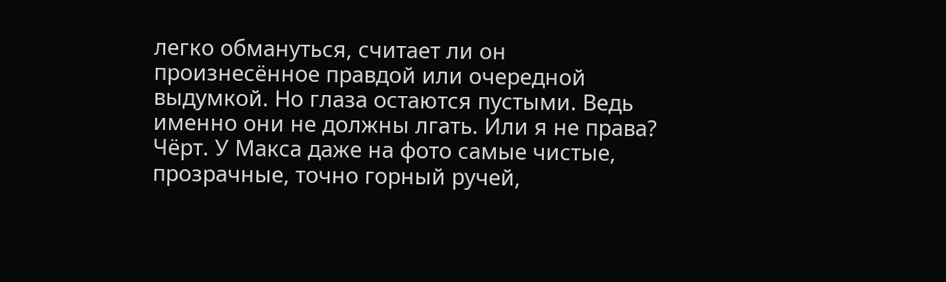легко обмануться, считает ли он произнесённое правдой или очередной выдумкой. Но глаза остаются пустыми. Ведь именно они не должны лгать. Или я не права? Чёрт. У Макса даже на фото самые чистые, прозрачные, точно горный ручей,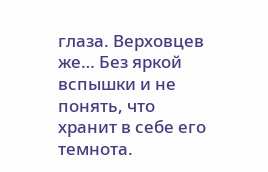глаза. Верховцев же… Без яркой вспышки и не понять, что хранит в себе его темнота.